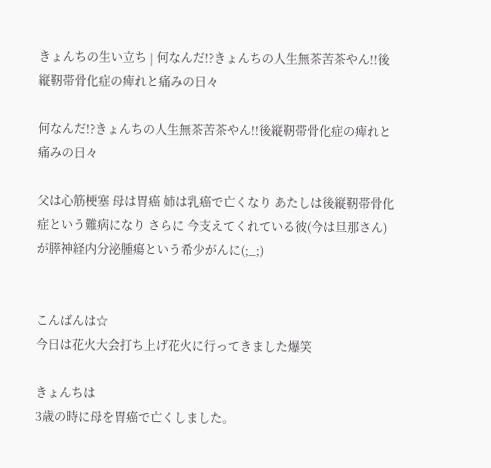きょんちの生い立ち | 何なんだ!?きょんちの人生無茶苦茶やん!!後縦靭帯骨化症の痺れと痛みの日々

何なんだ!?きょんちの人生無茶苦茶やん!!後縦靭帯骨化症の痺れと痛みの日々

父は心筋梗塞 母は胃癌 姉は乳癌で亡くなり あたしは後縦靭帯骨化症という難病になり さらに 今支えてくれている彼(今は旦那さん)が膵神経内分泌腫瘍という希少がんに(;_;)


こんばんは☆
今日は花火大会打ち上げ花火に行ってきました爆笑

きょんちは
3歳の時に母を胃癌で亡くしました。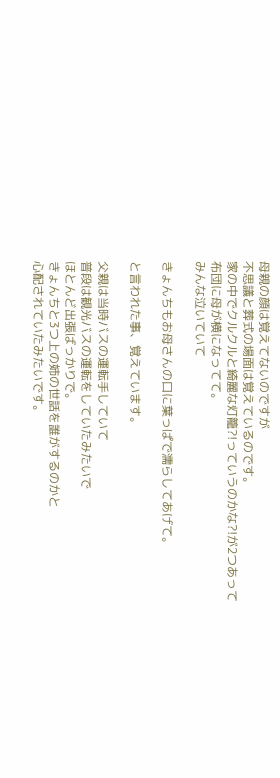母親の顔は覚えてないのですが
不思議と葬式の場面は覚えているのです。
家の中でクルクルと綺麗な灯籠?!っていうのかな?!が2つあって
布団に母が横になってて。
みんな泣いていて

きょんちもお母さんの口に葉っぱで濡らしてあげて。

と言われた事、覚えています。

父親は当時バスの運転手していて
普段は観光バスの運転をしていたみたいで
ほとんど出張ばっかりで。
きょんちと3つ上の姉の世話を誰がするのかと
心配されていたみたいです。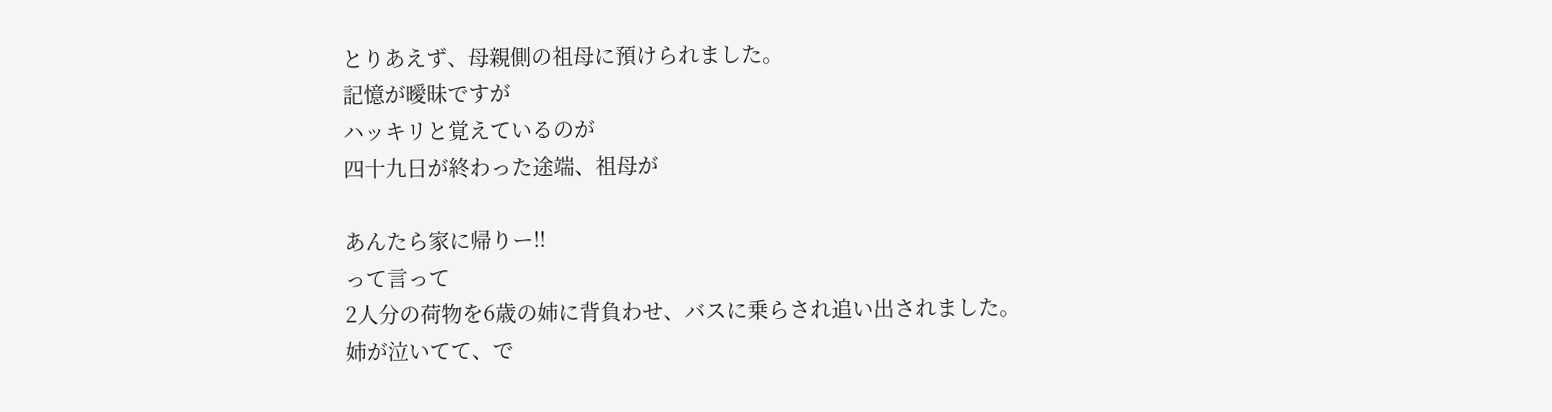とりあえず、母親側の祖母に預けられました。
記憶が曖昧ですが
ハッキリと覚えているのが
四十九日が終わった途端、祖母が

あんたら家に帰りー!!
って言って
2人分の荷物を6歳の姉に背負わせ、バスに乗らされ追い出されました。
姉が泣いてて、で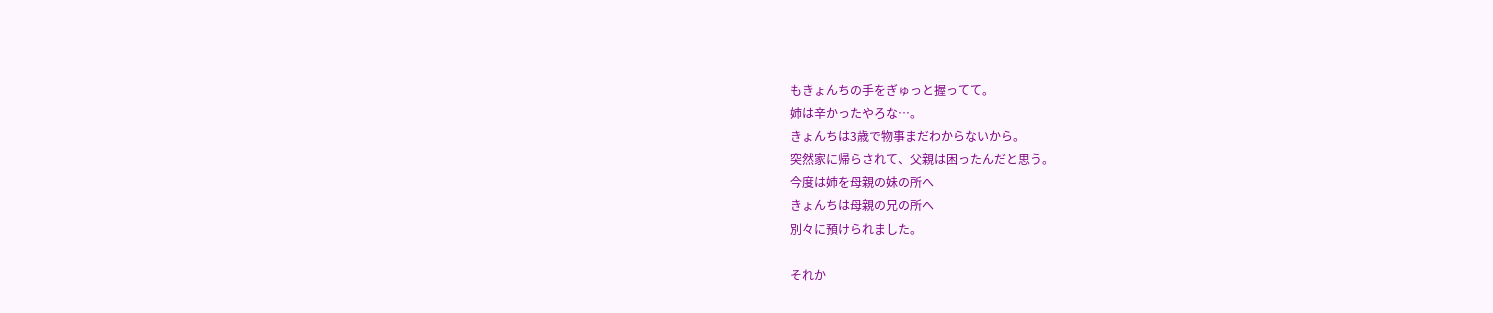もきょんちの手をぎゅっと握ってて。
姉は辛かったやろな…。
きょんちは3歳で物事まだわからないから。
突然家に帰らされて、父親は困ったんだと思う。
今度は姉を母親の妹の所へ
きょんちは母親の兄の所へ
別々に預けられました。

それか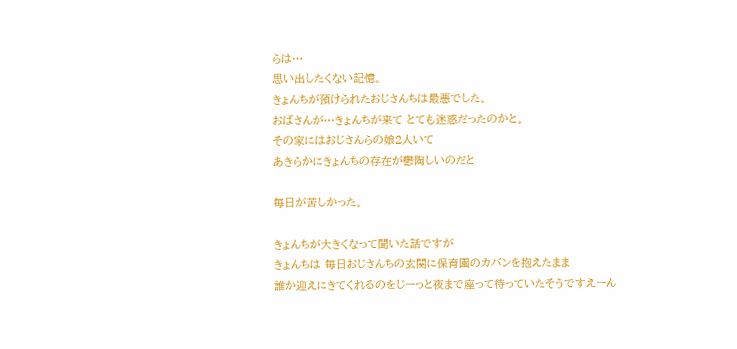らは…
思い出したくない記憶。
きょんちが預けられたおじさんちは最悪でした。
おばさんが…きょんちが来て とても迷惑だったのかと。
その家にはおじさんらの娘2人いて
あきらかにきょんちの存在が鬱陶しいのだと

毎日が苦しかった。

きょんちが大きくなって聞いた話ですが
きょんちは 毎日おじさんちの玄関に保育園のカバンを抱えたまま
誰か迎えにきてくれるのをじーっと夜まで座って待っていたそうですえーん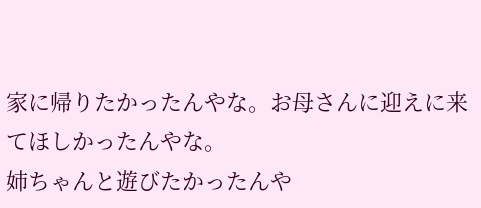家に帰りたかったんやな。お母さんに迎えに来てほしかったんやな。
姉ちゃんと遊びたかったんや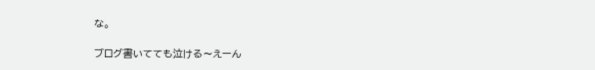な。

ブログ書いてても泣ける〜えーん